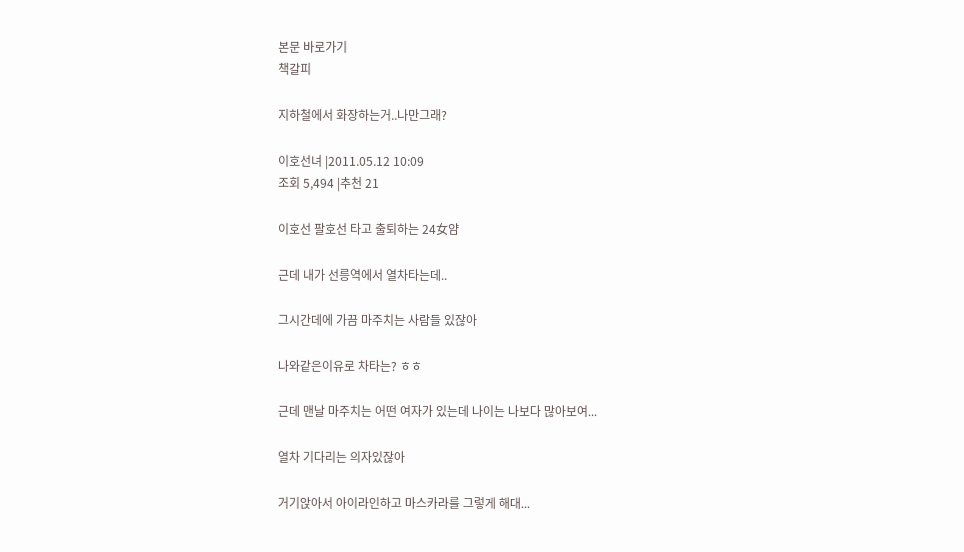본문 바로가기
책갈피

지하철에서 화장하는거..나만그래?

이호선녀 |2011.05.12 10:09
조회 5,494 |추천 21

이호선 팔호선 타고 출퇴하는 24女얌

근데 내가 선릉역에서 열차타는데..

그시간데에 가끔 마주치는 사람들 있잖아

나와같은이유로 차타는? ㅎㅎ

근데 맨날 마주치는 어떤 여자가 있는데 나이는 나보다 많아보여...

열차 기다리는 의자있잖아

거기앉아서 아이라인하고 마스카라를 그렇게 해대...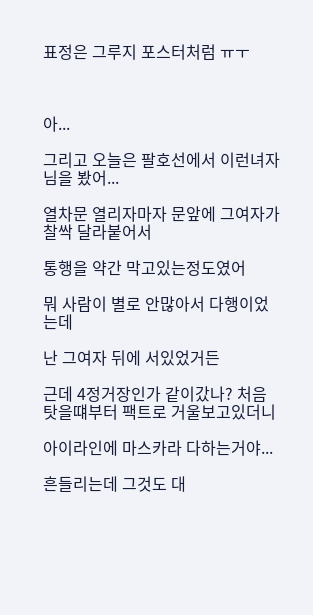표정은 그루지 포스터처럼 ㅠㅜ



아...

그리고 오늘은 팔호선에서 이런녀자님을 봤어...

열차문 열리자마자 문앞에 그여자가 찰싹 달라붙어서

통행을 약간 막고있는정도였어

뭐 사람이 별로 안많아서 다행이었는데

난 그여자 뒤에 서있었거든

근데 4정거장인가 같이갔나? 처음 탓을떄부터 팩트로 거울보고있더니

아이라인에 마스카라 다하는거야...

흔들리는데 그것도 대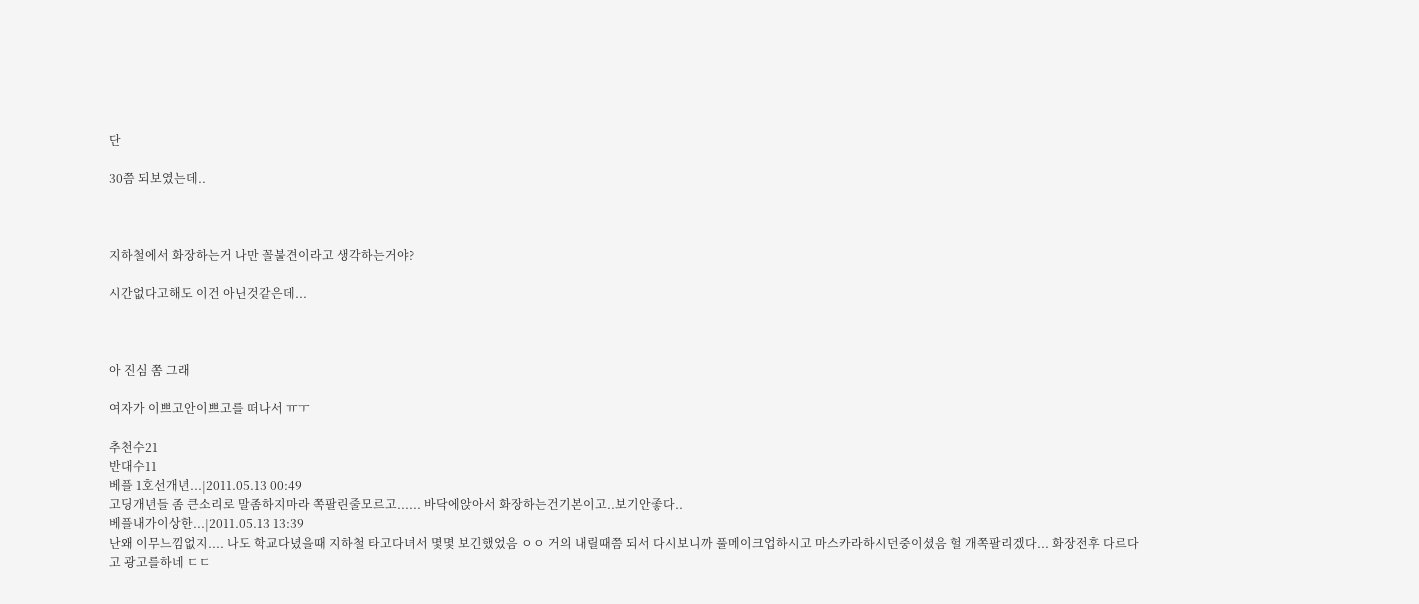단

30쯤 되보였는데..



지하철에서 화장하는거 나만 꼴불견이라고 생각하는거야?

시간없다고해도 이건 아닌것같은데...



아 진심 쫌 그래

여자가 이쁘고안이쁘고를 떠나서 ㅠㅜ

추천수21
반대수11
베플 1호선개년...|2011.05.13 00:49
고딩개년들 좀 큰소리로 말좀하지마라 쪽팔린줄모르고...... 바닥에앉아서 화장하는건기본이고..보기안좋다..
베플내가이상한...|2011.05.13 13:39
난왜 이무느낌없지.... 나도 학교다녔을때 지하철 타고다녀서 몇몇 보긴했었음 ㅇㅇ 거의 내릴때쯤 되서 다시보니까 풀메이크업하시고 마스카라하시던중이셨음 헐 개쪽팔리겠다... 화장전후 다르다고 광고를하네 ㄷㄷ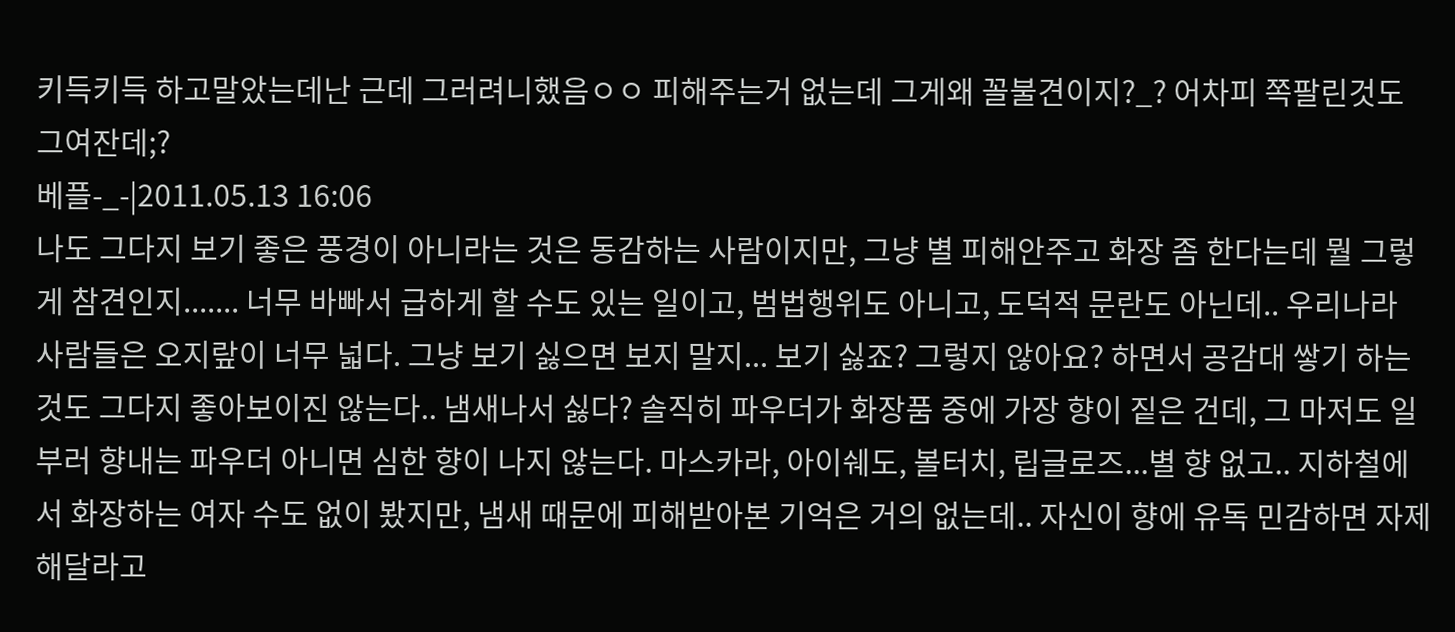키득키득 하고말았는데난 근데 그러려니했음ㅇㅇ 피해주는거 없는데 그게왜 꼴불견이지?_? 어차피 쪽팔린것도 그여잔데;?
베플-_-|2011.05.13 16:06
나도 그다지 보기 좋은 풍경이 아니라는 것은 동감하는 사람이지만, 그냥 별 피해안주고 화장 좀 한다는데 뭘 그렇게 참견인지....... 너무 바빠서 급하게 할 수도 있는 일이고, 범법행위도 아니고, 도덕적 문란도 아닌데.. 우리나라 사람들은 오지랖이 너무 넓다. 그냥 보기 싫으면 보지 말지... 보기 싫죠? 그렇지 않아요? 하면서 공감대 쌓기 하는 것도 그다지 좋아보이진 않는다.. 냄새나서 싫다? 솔직히 파우더가 화장품 중에 가장 향이 짙은 건데, 그 마저도 일부러 향내는 파우더 아니면 심한 향이 나지 않는다. 마스카라, 아이쉐도, 볼터치, 립글로즈...별 향 없고.. 지하철에서 화장하는 여자 수도 없이 봤지만, 냄새 때문에 피해받아본 기억은 거의 없는데.. 자신이 향에 유독 민감하면 자제해달라고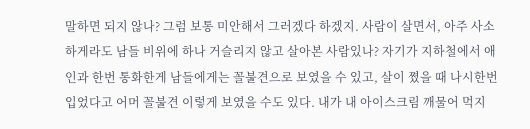말하면 되지 않나? 그럼 보통 미안해서 그러겠다 하겠지. 사람이 살면서, 아주 사소하게라도 남들 비위에 하나 거슬리지 않고 살아본 사람있나? 자기가 지하철에서 애인과 한번 통화한게 남들에게는 꼴불견으로 보였을 수 있고, 살이 쪘을 때 나시한번 입었다고 어머 꼴불견 이렇게 보였을 수도 있다. 내가 내 아이스크림 깨물어 먹지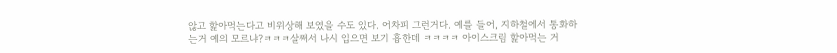않고 핥아먹는다고 비위상해 보였을 수도 있다. 어차피 그런거다. 예를 들어, 지하철에서 통화하는거 예의 모르냐?ㅋㅋㅋ살쪄서 나시 입으면 보기 흉한데 ㅋㅋㅋㅋ 아이스크림 핥아먹는 거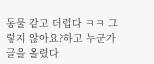동물 같고 더럽다 ㅋㅋ 그렇지 않아요?하고 누군가 글을 올렸다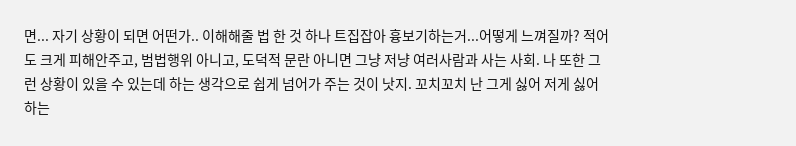면... 자기 상황이 되면 어떤가.. 이해해줄 법 한 것 하나 트집잡아 흉보기하는거...어떻게 느껴질까? 적어도 크게 피해안주고, 범법행위 아니고, 도덕적 문란 아니면 그냥 저냥 여러사람과 사는 사회. 나 또한 그런 상황이 있을 수 있는데 하는 생각으로 쉽게 넘어가 주는 것이 낫지. 꼬치꼬치 난 그게 싫어 저게 싫어 하는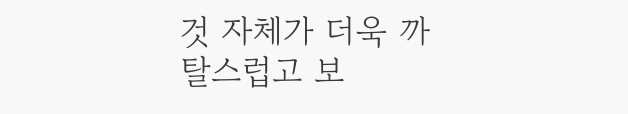것 자체가 더욱 까탈스럽고 보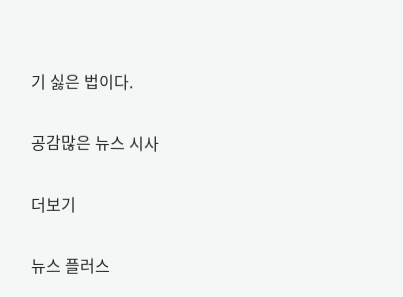기 싫은 법이다.

공감많은 뉴스 시사

더보기

뉴스 플러스